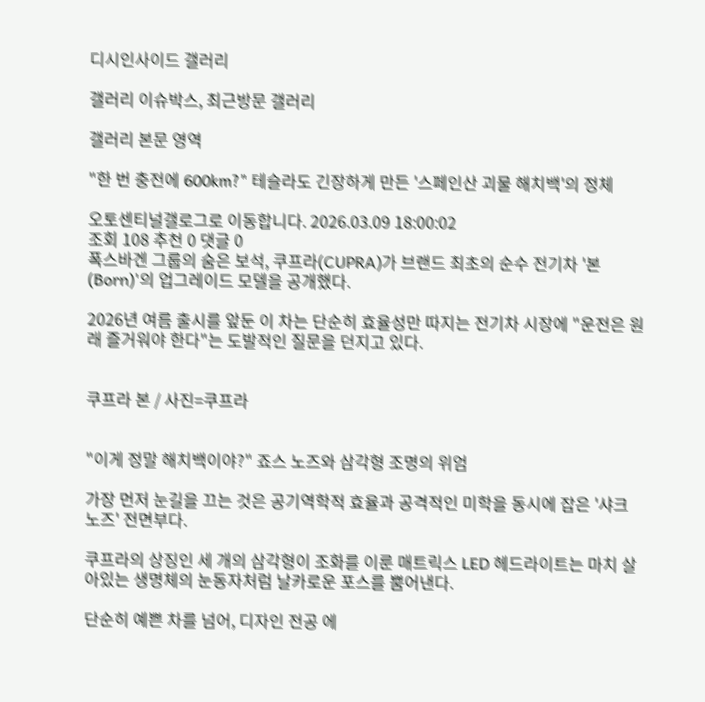디시인사이드 갤러리

갤러리 이슈박스, 최근방문 갤러리

갤러리 본문 영역

"한 번 충전에 600km?" 테슬라도 긴장하게 만든 '스페인산 괴물 해치백'의 정체

오토센티널갤로그로 이동합니다. 2026.03.09 18:00:02
조회 108 추천 0 댓글 0
폭스바겐 그룹의 숨은 보석, 쿠프라(CUPRA)가 브랜드 최초의 순수 전기차 '본(Born)'의 업그레이드 모델을 공개했다.

2026년 여름 출시를 앞둔 이 차는 단순히 효율성만 따지는 전기차 시장에 "운전은 원래 즐거워야 한다"는 도발적인 질문을 던지고 있다.


쿠프라 본 / 사진=쿠프라


"이게 정말 해치백이야?" 죠스 노즈와 삼각형 조명의 위엄

가장 먼저 눈길을 끄는 것은 공기역학적 효율과 공격적인 미학을 동시에 잡은 '샤크 노즈' 전면부다.

쿠프라의 상징인 세 개의 삼각형이 조화를 이룬 매트릭스 LED 헤드라이트는 마치 살아있는 생명체의 눈동자처럼 날카로운 포스를 뿜어낸다.

단순히 예쁜 차를 넘어, 디자인 전공 에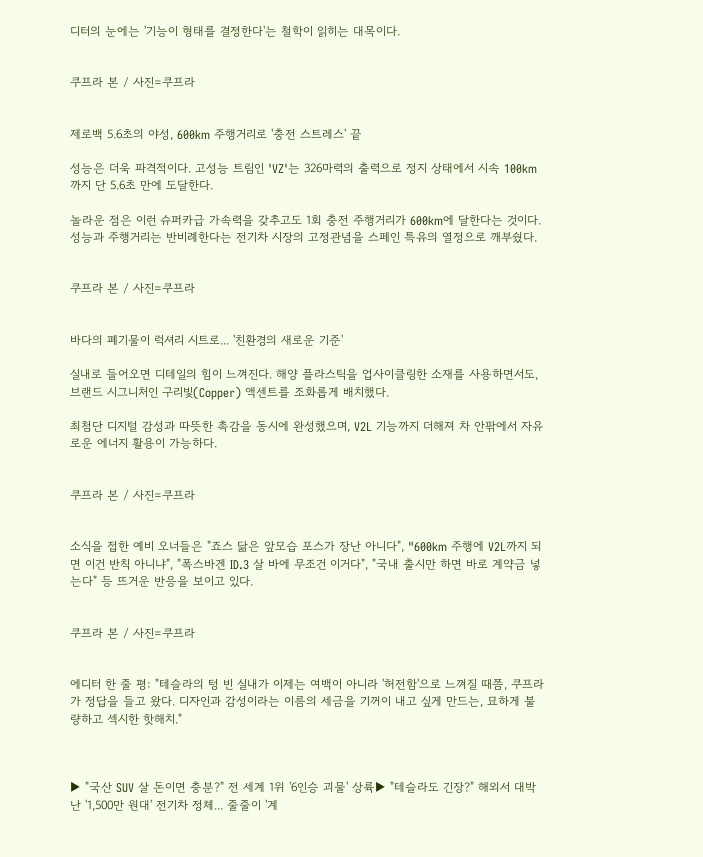디터의 눈에는 '기능이 형태를 결정한다'는 철학이 읽히는 대목이다.


쿠프라 본 / 사진=쿠프라


제로백 5.6초의 야성, 600km 주행거리로 '충전 스트레스' 끝

성능은 더욱 파격적이다. 고성능 트림인 'VZ'는 326마력의 출력으로 정지 상태에서 시속 100km까지 단 5.6초 만에 도달한다.

놀라운 점은 이런 슈퍼카급 가속력을 갖추고도 1회 충전 주행거리가 600km에 달한다는 것이다. 성능과 주행거리는 반비례한다는 전기차 시장의 고정관념을 스페인 특유의 열정으로 깨부쉈다.


쿠프라 본 / 사진=쿠프라


바다의 폐기물이 럭셔리 시트로... '친환경의 새로운 기준'

실내로 들어오면 디테일의 힘이 느껴진다. 해양 플라스틱을 업사이클링한 소재를 사용하면서도, 브랜드 시그니처인 구리빛(Copper) 액센트를 조화롭게 배치했다.

최첨단 디지털 감성과 따뜻한 촉감을 동시에 완성했으며, V2L 기능까지 더해져 차 안팎에서 자유로운 에너지 활용이 가능하다.


쿠프라 본 / 사진=쿠프라


소식을 접한 예비 오너들은 "죠스 닮은 앞모습 포스가 장난 아니다", "600km 주행에 V2L까지 되면 이건 반칙 아니냐", "폭스바겐 ID.3 살 바에 무조건 이거다", "국내 출시만 하면 바로 계약금 넣는다" 등 뜨거운 반응을 보이고 있다.


쿠프라 본 / 사진=쿠프라


에디터 한 줄 평: "테슬라의 텅 빈 실내가 이제는 여백이 아니라 '허전함'으로 느껴질 때쯤, 쿠프라가 정답을 들고 왔다. 디자인과 감성이라는 이름의 세금을 기꺼이 내고 싶게 만드는, 묘하게 불량하고 섹시한 핫해치."



▶ "국산 SUV 살 돈이면 충분?" 전 세계 1위 '6인승 괴물' 상륙▶ "테슬라도 긴장?" 해외서 대박 난 '1,500만 원대' 전기차 정체... 줄줄이 '계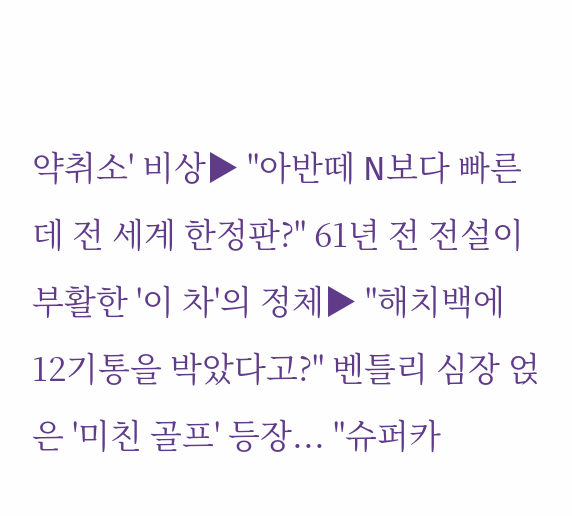약취소' 비상▶ "아반떼 N보다 빠른데 전 세계 한정판?" 61년 전 전설이 부활한 '이 차'의 정체▶ "해치백에 12기통을 박았다고?" 벤틀리 심장 얹은 '미친 골프' 등장... "슈퍼카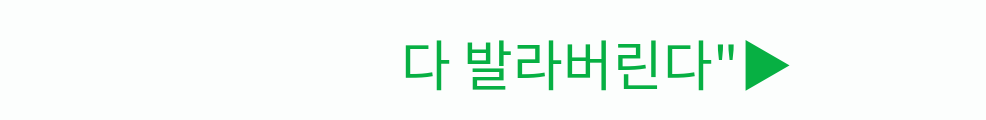다 발라버린다"▶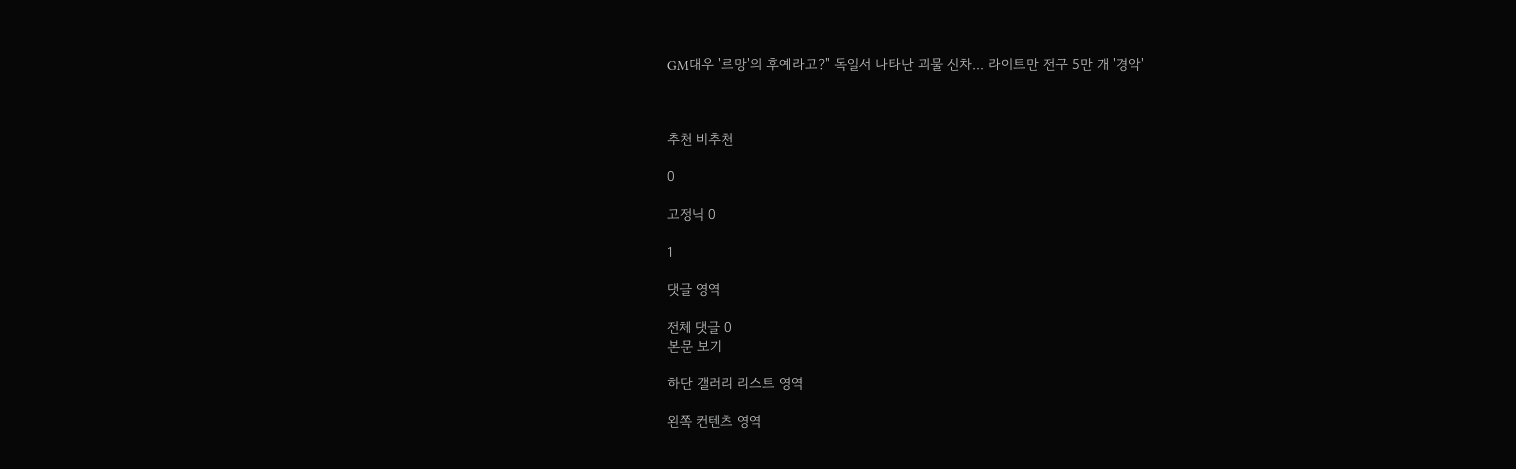GM대우 '르망'의 후예라고?" 독일서 나타난 괴물 신차... 라이트만 전구 5만 개 '경악'



추천 비추천

0

고정닉 0

1

댓글 영역

전체 댓글 0
본문 보기

하단 갤러리 리스트 영역

왼쪽 컨텐츠 영역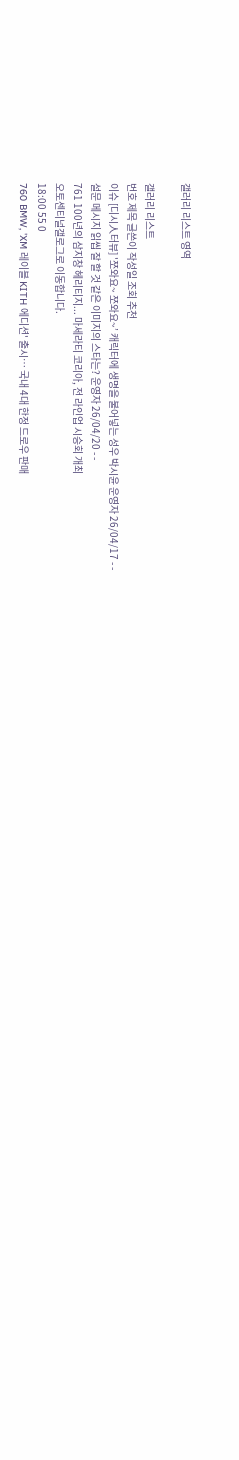갤러리 리스트 영역

갤러리 리스트
번호 제목 글쓴이 작성일 조회 추천
이슈 [디시人터뷰] '쪼와요~ 쪼와요~’ 캐릭터에 생명을 불어넣는 성우 박시윤 운영자 26/04/17 - -
설문 메시지 읽씹 잘 할 것 같은 이미지의 스타는? 운영자 26/04/20 - -
761 100년의 삼지창 헤리티지... 마세라티 코리아, 전 라인업 시승회 개최
오토센티널갤로그로 이동합니다.
18:00 55 0
760 BMW, 'XM 레이블 KITH 에디션' 출시… 국내 4대 한정 드로우 판매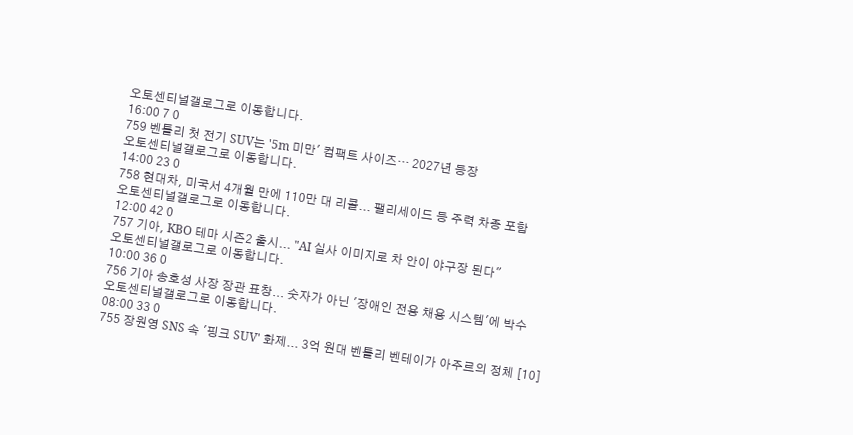오토센티널갤로그로 이동합니다.
16:00 7 0
759 벤틀리 첫 전기 SUV는 '5m 미만' 컴팩트 사이즈… 2027년 등장
오토센티널갤로그로 이동합니다.
14:00 23 0
758 현대차, 미국서 4개월 만에 110만 대 리콜... 팰리세이드 등 주력 차종 포함
오토센티널갤로그로 이동합니다.
12:00 42 0
757 기아, KBO 테마 시즌2 출시... "AI 실사 이미지로 차 안이 야구장 된다"
오토센티널갤로그로 이동합니다.
10:00 36 0
756 기아 송호성 사장 장관 표창... 숫자가 아닌 '장애인 전용 채용 시스템'에 박수
오토센티널갤로그로 이동합니다.
08:00 33 0
755 장원영 SNS 속 '핑크 SUV' 화제... 3억 원대 벤틀리 벤테이가 아주르의 정체 [10]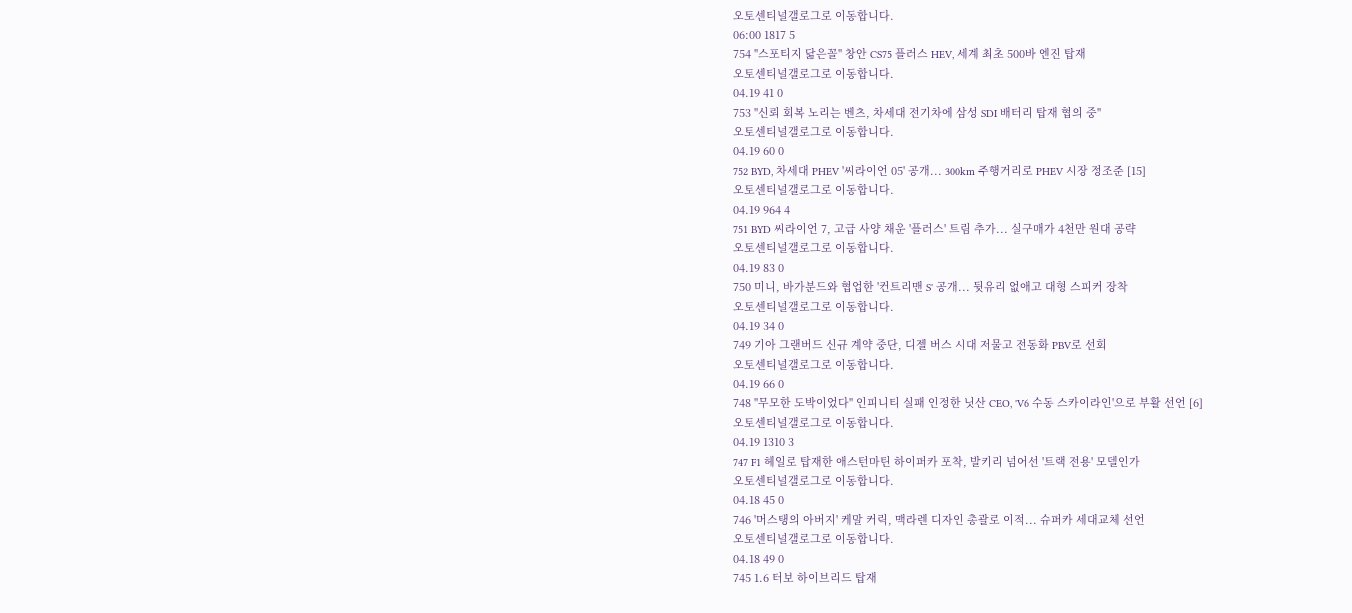오토센티널갤로그로 이동합니다.
06:00 1817 5
754 "스포티지 닮은꼴" 창안 CS75 플러스 HEV, 세계 최초 500바 엔진 탑재
오토센티널갤로그로 이동합니다.
04.19 41 0
753 "신뢰 회복 노리는 벤츠, 차세대 전기차에 삼성 SDI 배터리 탑재 협의 중"
오토센티널갤로그로 이동합니다.
04.19 60 0
752 BYD, 차세대 PHEV '씨라이언 05' 공개... 300km 주행거리로 PHEV 시장 정조준 [15]
오토센티널갤로그로 이동합니다.
04.19 964 4
751 BYD 씨라이언 7, 고급 사양 채운 '플러스' 트림 추가... 실구매가 4천만 원대 공략
오토센티널갤로그로 이동합니다.
04.19 83 0
750 미니, 바가분드와 협업한 '컨트리맨 S' 공개... 뒷유리 없애고 대형 스피커 장착
오토센티널갤로그로 이동합니다.
04.19 34 0
749 기아 그랜버드 신규 계약 중단, 디젤 버스 시대 저물고 전동화 PBV로 선회
오토센티널갤로그로 이동합니다.
04.19 66 0
748 "무모한 도박이었다" 인피니티 실패 인정한 닛산 CEO, 'V6 수동 스카이라인'으로 부활 선언 [6]
오토센티널갤로그로 이동합니다.
04.19 1310 3
747 F1 헤일로 탑재한 애스턴마틴 하이퍼카 포착, 발키리 넘어선 '트랙 전용' 모델인가
오토센티널갤로그로 이동합니다.
04.18 45 0
746 '머스탱의 아버지' 케말 커릭, 맥라렌 디자인 총괄로 이적... 슈퍼카 세대교체 선언
오토센티널갤로그로 이동합니다.
04.18 49 0
745 1.6 터보 하이브리드 탑재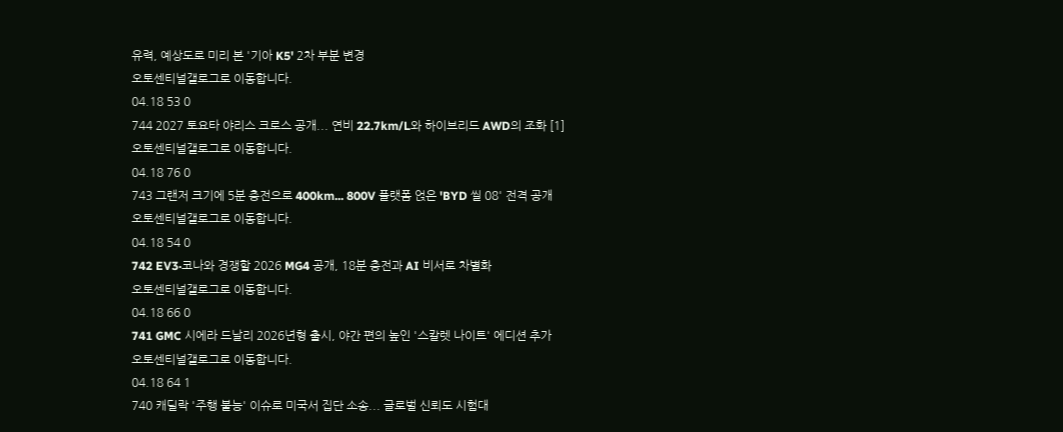유력, 예상도로 미리 본 '기아 K5' 2차 부분 변경
오토센티널갤로그로 이동합니다.
04.18 53 0
744 2027 토요타 야리스 크로스 공개... 연비 22.7km/L와 하이브리드 AWD의 조화 [1]
오토센티널갤로그로 이동합니다.
04.18 76 0
743 그랜저 크기에 5분 충전으로 400km... 800V 플랫폼 얹은 'BYD 씰 08' 전격 공개
오토센티널갤로그로 이동합니다.
04.18 54 0
742 EV3·코나와 경쟁할 2026 MG4 공개, 18분 충전과 AI 비서로 차별화
오토센티널갤로그로 이동합니다.
04.18 66 0
741 GMC 시에라 드날리 2026년형 출시, 야간 편의 높인 '스칼렛 나이트' 에디션 추가
오토센티널갤로그로 이동합니다.
04.18 64 1
740 캐딜락 '주행 불능' 이슈로 미국서 집단 소송... 글로벌 신뢰도 시험대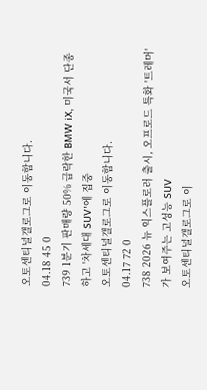오토센티널갤로그로 이동합니다.
04.18 45 0
739 1분기 판매량 50% 급락한 BMW iX, 미국서 단종하고 '차세대 SUV'에 집중
오토센티널갤로그로 이동합니다.
04.17 72 0
738 2026 뉴 익스플로러 출시, 오프로드 특화 '트레머'가 보여주는 고성능 SUV
오토센티널갤로그로 이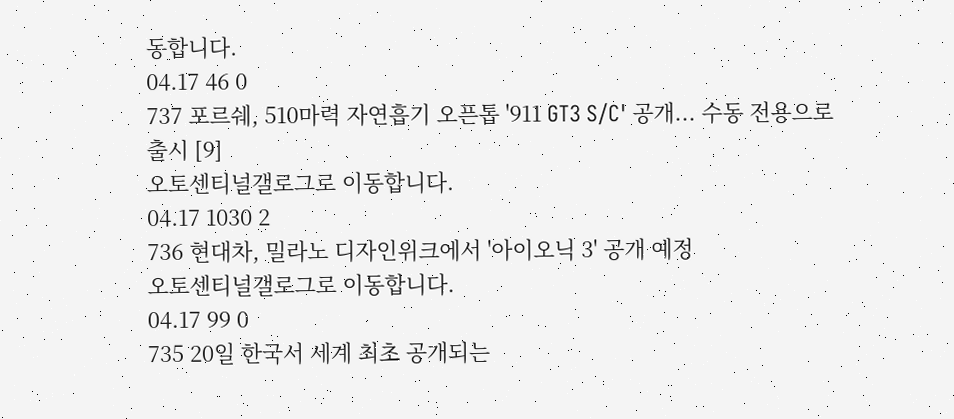동합니다.
04.17 46 0
737 포르쉐, 510마력 자연흡기 오픈톱 '911 GT3 S/C' 공개... 수동 전용으로 출시 [9]
오토센티널갤로그로 이동합니다.
04.17 1030 2
736 현대차, 밀라노 디자인위크에서 '아이오닉 3' 공개 예정
오토센티널갤로그로 이동합니다.
04.17 99 0
735 20일 한국서 세계 최초 공개되는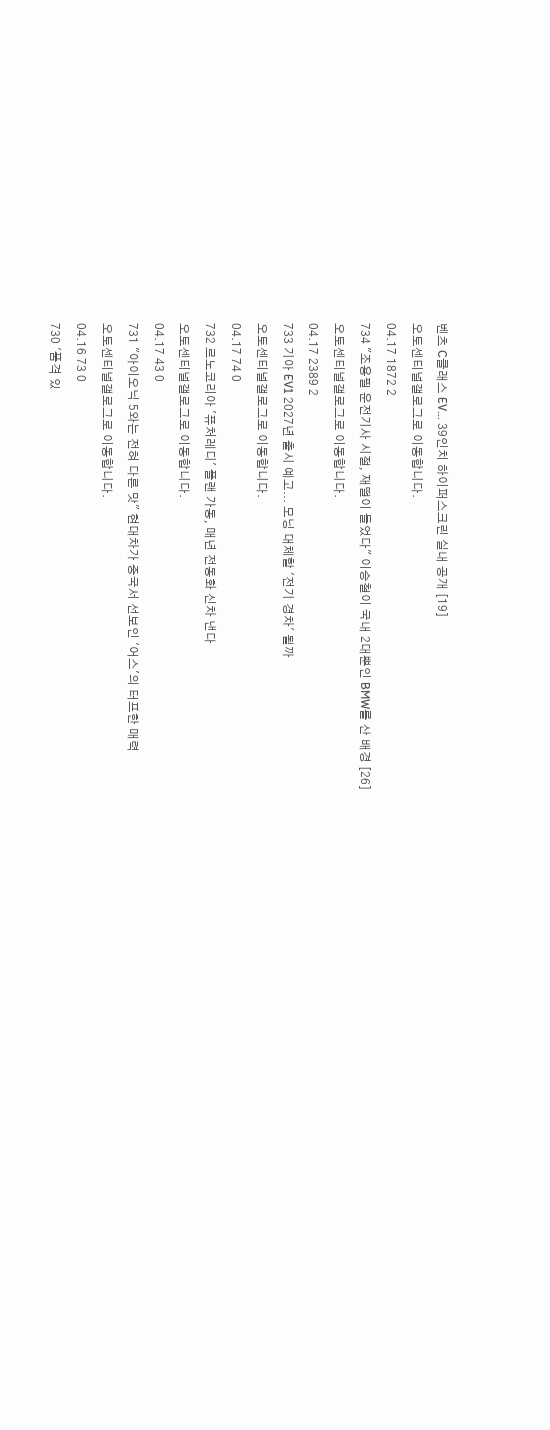벤츠 C클래스 EV... 39인치 하이퍼스크린 실내 공개 [19]
오토센티널갤로그로 이동합니다.
04.17 1872 2
734 "조용필 운전기사 시절, 재떨이 들었다" 이승철이 국내 2대뿐인 BMW를 산 배경 [26]
오토센티널갤로그로 이동합니다.
04.17 2389 2
733 기아 EV1 2027년 출시 예고... 모닝 대체할 '전기 경차' 될까
오토센티널갤로그로 이동합니다.
04.17 74 0
732 르노코리아 '퓨처레디' 플랜 가동, 매년 전동화 신차 낸다
오토센티널갤로그로 이동합니다.
04.17 43 0
731 "아이오닉 5와는 전혀 다른 맛" 현대차가 중국서 선보인 '어스'의 터프한 매력
오토센티널갤로그로 이동합니다.
04.16 73 0
730 '품격 있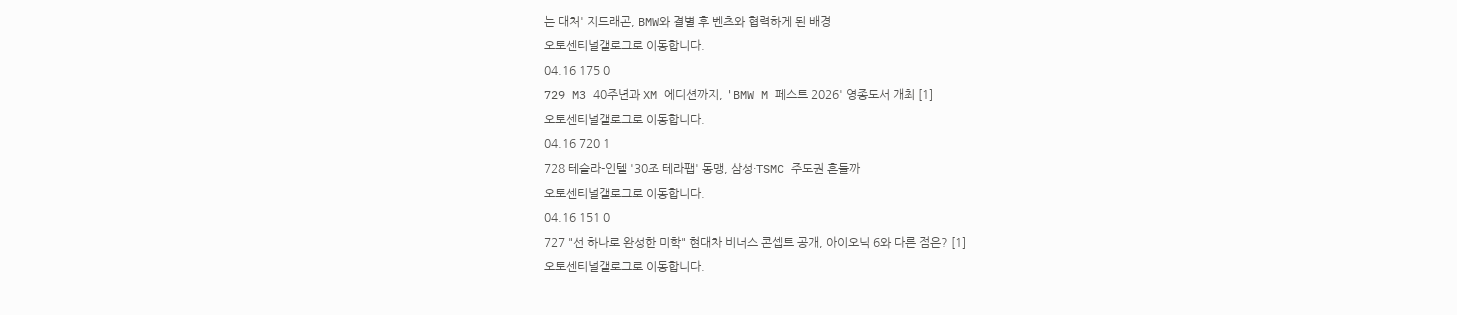는 대처' 지드래곤, BMW와 결별 후 벤츠와 협력하게 된 배경
오토센티널갤로그로 이동합니다.
04.16 175 0
729 M3 40주년과 XM 에디션까지, 'BMW M 페스트 2026' 영종도서 개최 [1]
오토센티널갤로그로 이동합니다.
04.16 720 1
728 테슬라-인텔 '30조 테라팹' 동맹, 삼성·TSMC 주도권 흔들까
오토센티널갤로그로 이동합니다.
04.16 151 0
727 "선 하나로 완성한 미학" 현대차 비너스 콘셉트 공개, 아이오닉 6와 다른 점은? [1]
오토센티널갤로그로 이동합니다.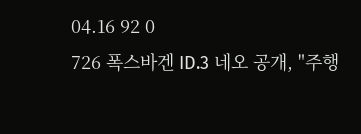04.16 92 0
726 폭스바겐 ID.3 네오 공개, "주행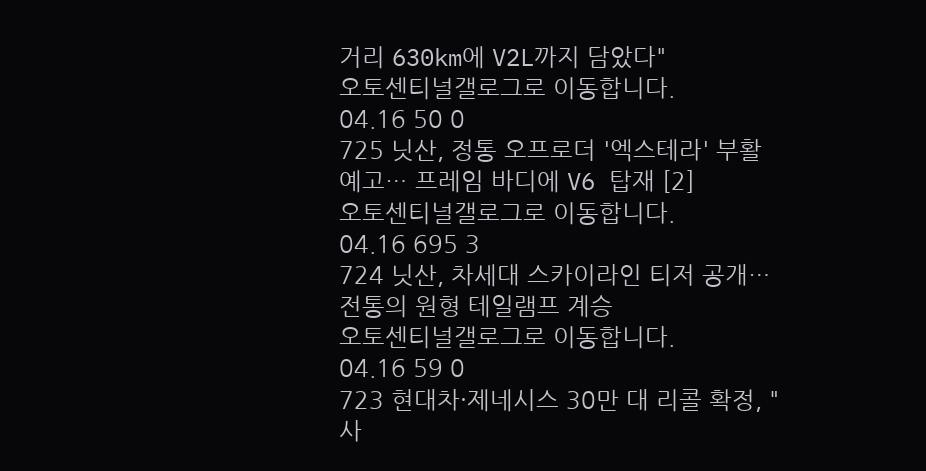거리 630km에 V2L까지 담았다"
오토센티널갤로그로 이동합니다.
04.16 50 0
725 닛산, 정통 오프로더 '엑스테라' 부활 예고… 프레임 바디에 V6 탑재 [2]
오토센티널갤로그로 이동합니다.
04.16 695 3
724 닛산, 차세대 스카이라인 티저 공개… 전통의 원형 테일램프 계승
오토센티널갤로그로 이동합니다.
04.16 59 0
723 현대차·제네시스 30만 대 리콜 확정, "사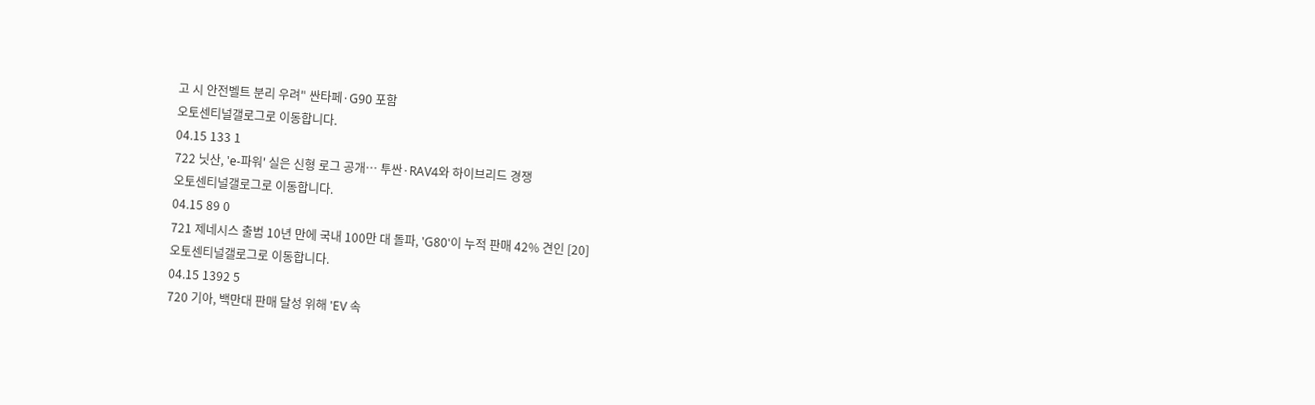고 시 안전벨트 분리 우려" 싼타페·G90 포함
오토센티널갤로그로 이동합니다.
04.15 133 1
722 닛산, 'e-파워' 실은 신형 로그 공개… 투싼·RAV4와 하이브리드 경쟁
오토센티널갤로그로 이동합니다.
04.15 89 0
721 제네시스 출범 10년 만에 국내 100만 대 돌파, 'G80'이 누적 판매 42% 견인 [20]
오토센티널갤로그로 이동합니다.
04.15 1392 5
720 기아, 백만대 판매 달성 위해 'EV 속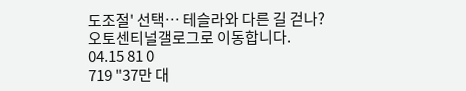도조절' 선택… 테슬라와 다른 길 걷나?
오토센티널갤로그로 이동합니다.
04.15 81 0
719 "37만 대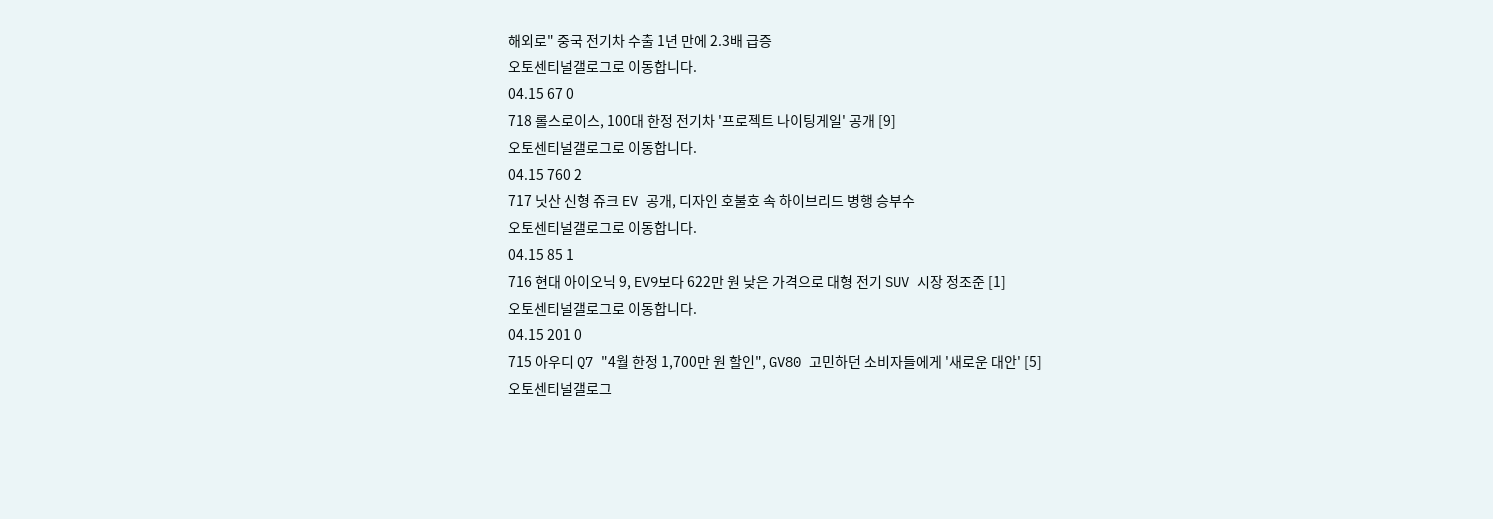해외로" 중국 전기차 수출 1년 만에 2.3배 급증
오토센티널갤로그로 이동합니다.
04.15 67 0
718 롤스로이스, 100대 한정 전기차 '프로젝트 나이팅게일' 공개 [9]
오토센티널갤로그로 이동합니다.
04.15 760 2
717 닛산 신형 쥬크 EV 공개, 디자인 호불호 속 하이브리드 병행 승부수
오토센티널갤로그로 이동합니다.
04.15 85 1
716 현대 아이오닉 9, EV9보다 622만 원 낮은 가격으로 대형 전기 SUV 시장 정조준 [1]
오토센티널갤로그로 이동합니다.
04.15 201 0
715 아우디 Q7 "4월 한정 1,700만 원 할인", GV80 고민하던 소비자들에게 '새로운 대안' [5]
오토센티널갤로그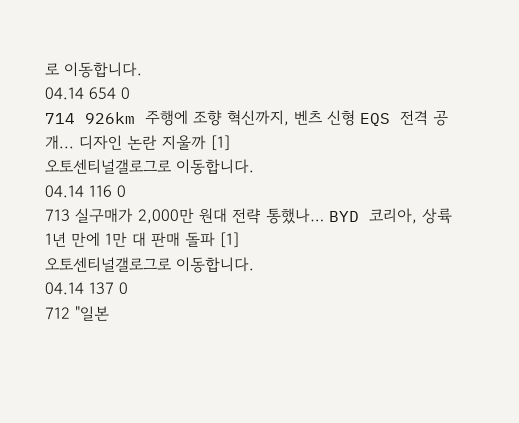로 이동합니다.
04.14 654 0
714 926km 주행에 조향 혁신까지, 벤츠 신형 EQS 전격 공개... 디자인 논란 지울까 [1]
오토센티널갤로그로 이동합니다.
04.14 116 0
713 실구매가 2,000만 원대 전략 통했나… BYD 코리아, 상륙 1년 만에 1만 대 판매 돌파 [1]
오토센티널갤로그로 이동합니다.
04.14 137 0
712 "일본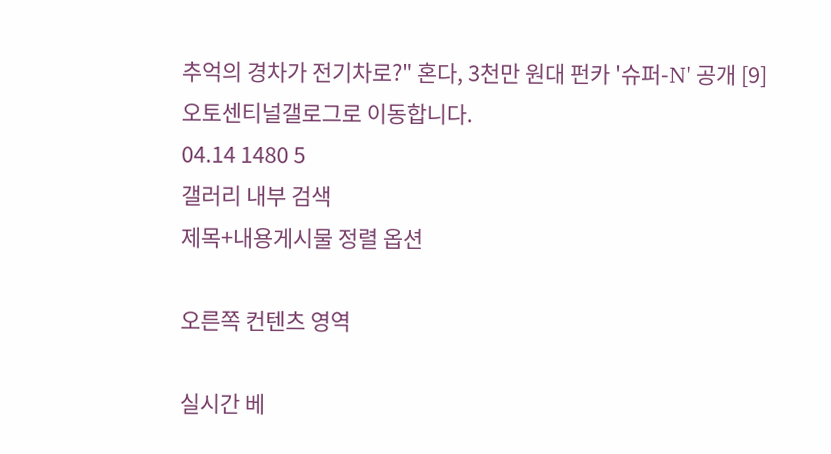추억의 경차가 전기차로?" 혼다, 3천만 원대 펀카 '슈퍼-N' 공개 [9]
오토센티널갤로그로 이동합니다.
04.14 1480 5
갤러리 내부 검색
제목+내용게시물 정렬 옵션

오른쪽 컨텐츠 영역

실시간 베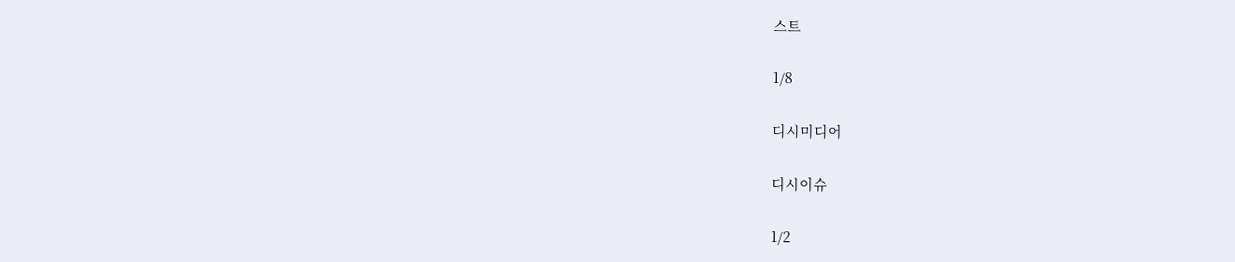스트

1/8

디시미디어

디시이슈

1/2